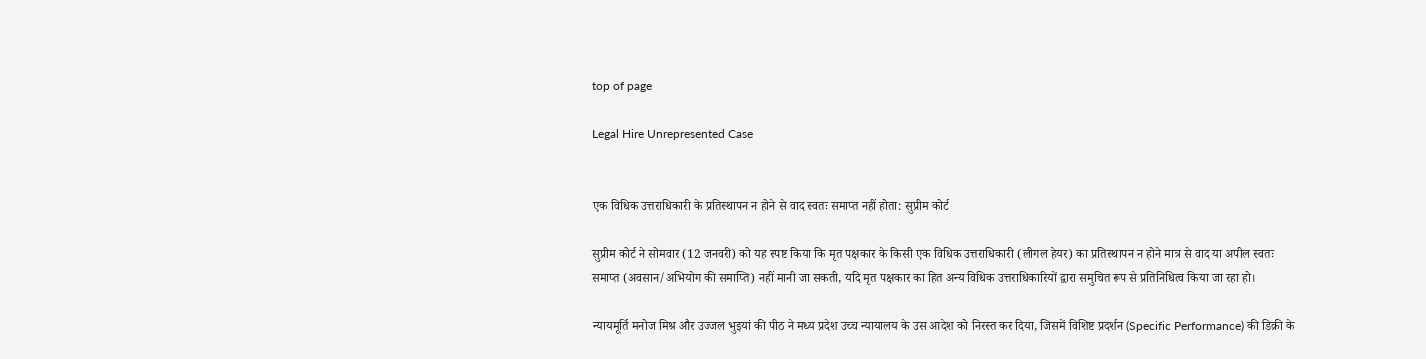top of page

Legal Hire Unrepresented Case


एक विधिक उत्तराधिकारी के प्रतिस्थापन न होने से वाद स्वतः समाप्त नहीं होता: सुप्रीम कोर्ट

सुप्रीम कोर्ट ने सोमवार (12 जनवरी) को यह स्पष्ट किया कि मृत पक्षकार के किसी एक विधिक उत्तराधिकारी (लीगल हेयर) का प्रतिस्थापन न होने मात्र से वाद या अपील स्वतः समाप्त (अवसान/अभियोग की समाप्ति) नहीं मानी जा सकती, यदि मृत पक्षकार का हित अन्य विधिक उत्तराधिकारियों द्वारा समुचित रूप से प्रतिनिधित्व किया जा रहा हो।

न्यायमूर्ति मनोज मिश्र और उज्जल भुइयां की पीठ ने मध्य प्रदेश उच्च न्यायालय के उस आदेश को निरस्त कर दिया, जिसमें विशिष्ट प्रदर्शन (Specific Performance) की डिक्री के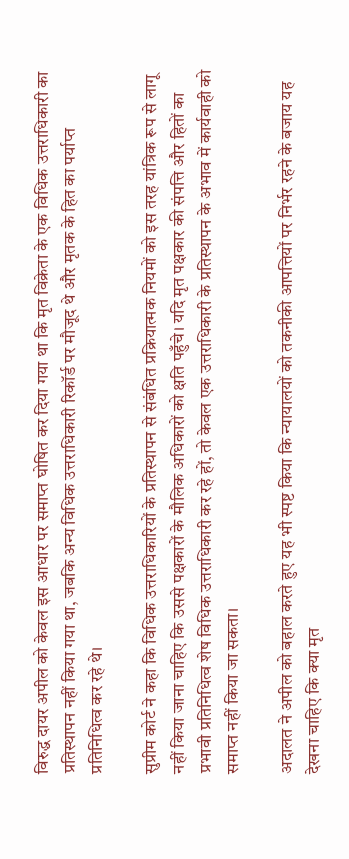विरुद्ध दायर अपील को केवल इस आधार पर समाप्त घोषित कर दिया गया था कि मृत विक्रेता के एक विधिक उत्तराधिकारी का प्रतिस्थापन नहीं किया गया था, जबकि अन्य विधिक उत्तराधिकारी रिकॉर्ड पर मौजूद थे और मृतक के हित का पर्याप्त प्रतिनिधित्व कर रहे थे।

सुप्रीम कोर्ट ने कहा कि विधिक उत्तराधिकारियों के प्रतिस्थापन से संबंधित प्रक्रियात्मक नियमों को इस तरह यांत्रिक रूप से लागू नहीं किया जाना चाहिए कि उससे पक्षकारों के मौलिक अधिकारों को क्षति पहुँचे। यदि मृत पक्षकार की संपत्ति और हितों का प्रभावी प्रतिनिधित्व शेष विधिक उत्तराधिकारी कर रहे हों, तो केवल एक उत्तराधिकारी के प्रतिस्थापन के अभाव में कार्यवाही को समाप्त नहीं किया जा सकता।

अदालत ने अपील को बहाल करते हुए यह भी स्पष्ट किया कि न्यायालयों को तकनीकी आपत्तियों पर निर्भर रहने के बजाय यह देखना चाहिए कि क्या मृत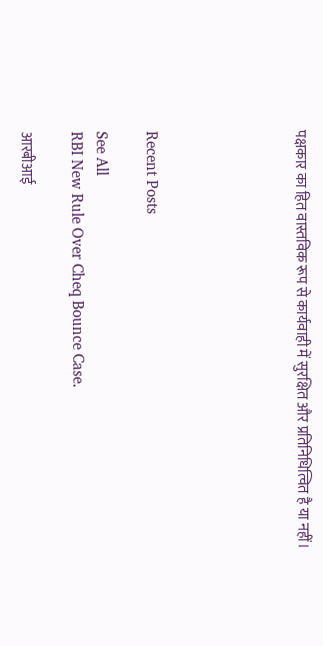पक्षकार का हित वास्तविक रूप से कार्यवाही में सुरक्षित और प्रतिनिधित्वित है या नहीं।





Recent Posts

See All
RBI New Rule Over Cheq Bounce Case.

आरबीआई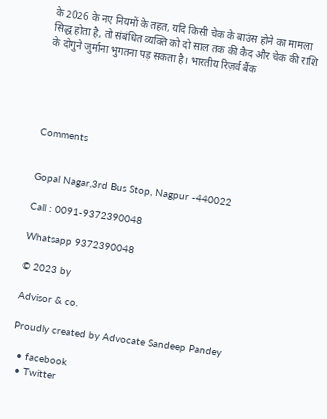के 2026 के नए नियमों के तहत, यदि किसी चेक के बाउंस होने का मामला सिद्ध होता है, तो संबंधित व्यक्ति को दो साल तक की कैद और चेक की राशि के दोगुने जुर्माना भुगतना पड़ सकता है। भारतीय रिज़र्व बैंक





Comments


Gopal Nagar,3rd Bus Stop, Nagpur -440022

Call : 0091-9372390048

Whatsapp 9372390048

© 2023 by

Advisor & co.

Proudly created by Advocate Sandeep Pandey

  • facebook
  • Twitter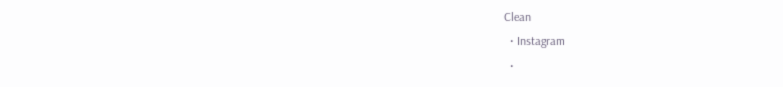Clean
  • Instagram
  •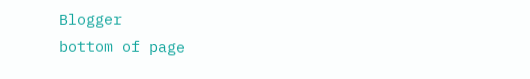Blogger
bottom of page